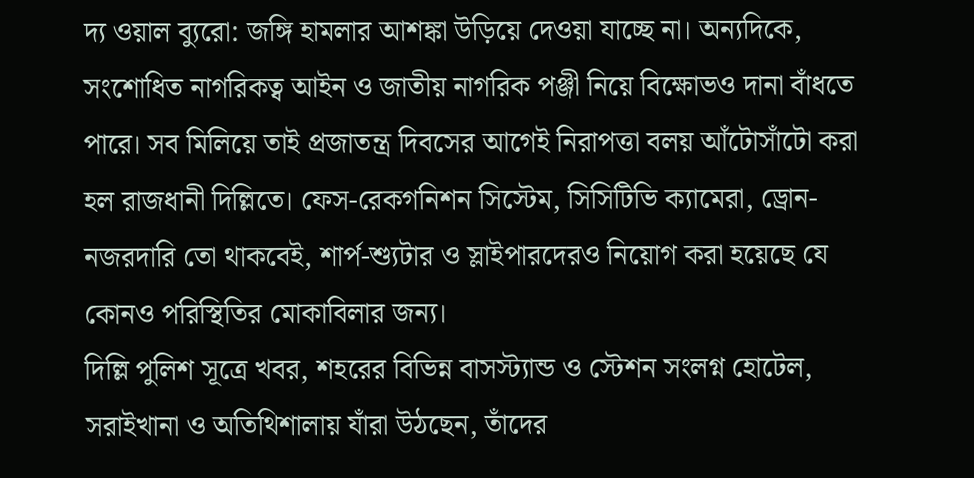দ্য ওয়াল ব্যুরো: জঙ্গি হামলার আশঙ্কা উড়িয়ে দেওয়া যাচ্ছে না। অন্যদিকে, সংশোধিত নাগরিকত্ব আইন ও জাতীয় নাগরিক পঞ্জী নিয়ে বিক্ষোভও দানা বাঁধতে পারে। সব মিলিয়ে তাই প্রজাতন্ত্র দিবসের আগেই নিরাপত্তা বলয় আঁটোসাঁটো করা হল রাজধানী দিল্লিতে। ফেস-রেকগনিশন সিস্টেম, সিসিটিভি ক্যামেরা, ড্রোন-নজরদারি তো থাকবেই, শার্প-শ্যুটার ও স্লাইপারদেরও নিয়োগ করা হয়েছে যে কোনও পরিস্থিতির মোকাবিলার জন্য।
দিল্লি পুলিশ সূত্রে খবর, শহরের বিভিন্ন বাসস্ট্যান্ড ও স্টেশন সংলগ্ন হোটেল, সরাইখানা ও অতিথিশালায় যাঁরা উঠছেন, তাঁদের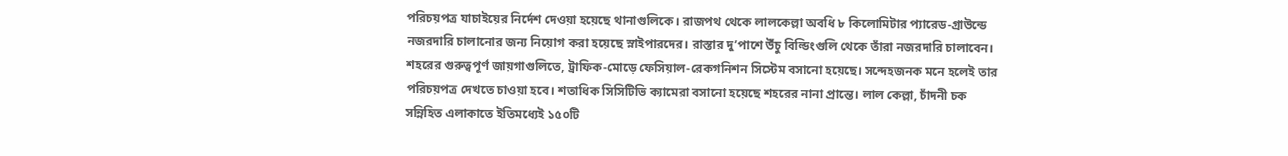পরিচয়পত্র যাচাইয়ের নির্দেশ দেওয়া হয়েছে থানাগুলিকে। রাজপথ থেকে লালকেল্লা অবধি ৮ কিলোমিটার প্যারেড-গ্রাউন্ডে নজরদারি চালানোর জন্য নিয়োগ করা হয়েছে স্নাইপারদের। রাস্তার দু’পাশে উঁচু বিল্ডিংগুলি থেকে তাঁরা নজরদারি চালাবেন।
শহরের গুরুত্বপূর্ণ জায়গাগুলিতে, ট্রাফিক-মোড়ে ফেসিয়াল-রেকগনিশন সিস্টেম বসানো হয়েছে। সন্দেহজনক মনে হলেই তার পরিচয়পত্র দেখতে চাওয়া হবে। শতাধিক সিসিটিভি ক্যামেরা বসানো হয়েছে শহরের নানা প্রান্তে। লাল কেল্লা, চাঁদনী চক সন্নিহিত এলাকাতে ইতিমধ্যেই ১৫০টি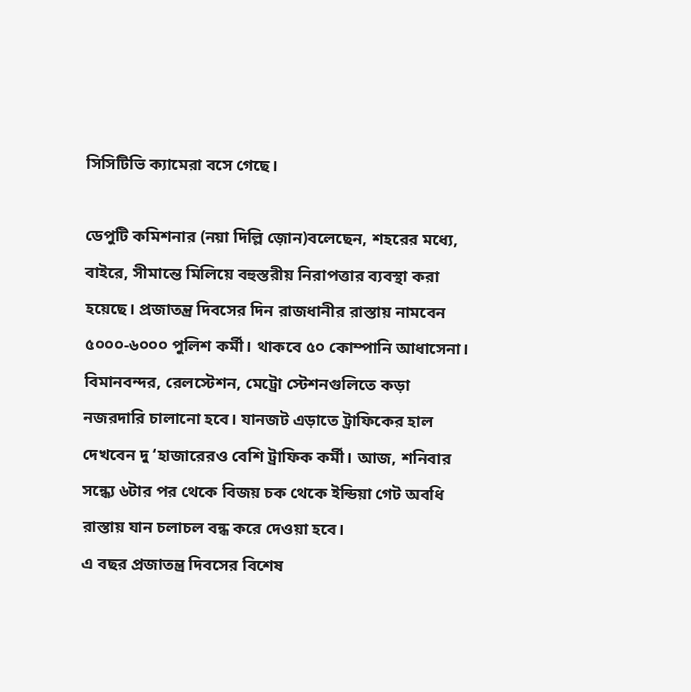সিসিটিভি ক্যামেরা বসে গেছে।

ডেপুটি কমিশনার (নয়া দিল্লি জ়োন)বলেছেন, শহরের মধ্যে, বাইরে, সীমান্তে মিলিয়ে বহুস্তরীয় নিরাপত্তার ব্যবস্থা করা হয়েছে। প্রজাতন্ত্র দিবসের দিন রাজধানীর রাস্তায় নামবেন ৫০০০-৬০০০ পুলিশ কর্মী। থাকবে ৫০ কোম্পানি আধাসেনা। বিমানবন্দর, রেলস্টেশন, মেট্রো স্টেশনগুলিতে কড়া নজরদারি চালানো হবে। যানজট এড়াতে ট্রাফিকের হাল দেখবেন দু ‘হাজারেরও বেশি ট্রাফিক কর্মী। আজ, শনিবার সন্ধ্যে ৬টার পর থেকে বিজয় চক থেকে ইন্ডিয়া গেট অবধি রাস্তায় যান চলাচল বন্ধ করে দেওয়া হবে।
এ বছর প্রজাতন্ত্র দিবসের বিশেষ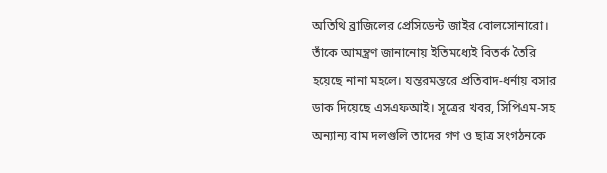অতিথি ব্রাজিলের প্রেসিডেন্ট জাইর বোলসোনারো। তাঁকে আমন্ত্রণ জানানোয় ইতিমধ্যেই বিতর্ক তৈরি হয়েছে নানা মহলে। যন্তরমন্তরে প্রতিবাদ-ধর্নায় বসার ডাক দিয়েছে এসএফআই। সূত্রের খবর, সিপিএম-সহ অন্যান্য বাম দলগুলি তাদের গণ ও ছাত্র সংগঠনকে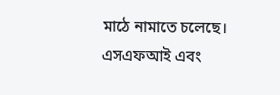মাঠে নামাতে চলেছে। এসএফআই এবং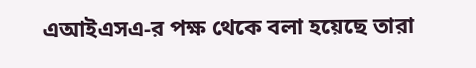এআইএসএ-র পক্ষ থেকে বলা হয়েছে তারা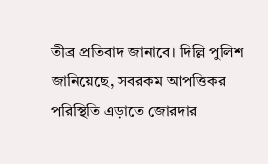তীব্র প্রতিবাদ জানাবে। দিল্লি পুলিশ জানিয়েছে, সবরকম আপত্তিকর পরিস্থিতি এড়াতে জোরদার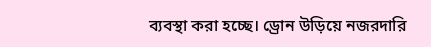ব্যবস্থা করা হচ্ছে। ড্রোন উড়িয়ে নজরদারি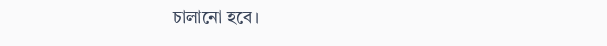চালানো হবে।